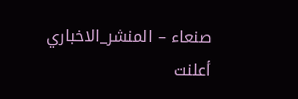صنعاء – المنشر_الاخباري
أعلنت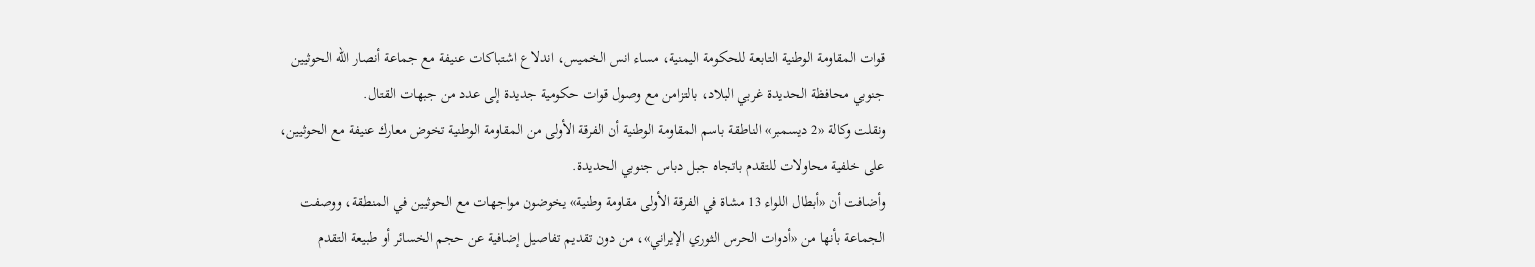قوات المقاومة الوطنية التابعة للحكومة اليمنية، مساء انس الخميس، اندلاع اشتباكات عنيفة مع جماعة أنصار الله الحوثيين جنوبي محافظة الحديدة غربي البلاد، بالتزامن مع وصول قوات حكومية جديدة إلى عدد من جبهات القتال.
ونقلت وكالة «2 ديسمبر» الناطقة باسم المقاومة الوطنية أن الفرقة الأولى من المقاومة الوطنية تخوض معارك عنيفة مع الحوثيين، على خلفية محاولات للتقدم باتجاه جبل دباس جنوبي الحديدة.
وأضافت أن «أبطال اللواء 13 مشاة في الفرقة الأولى مقاومة وطنية» يخوضون مواجهات مع الحوثيين في المنطقة، ووصفت الجماعة بأنها من «أدوات الحرس الثوري الإيراني»، من دون تقديم تفاصيل إضافية عن حجم الخسائر أو طبيعة التقدم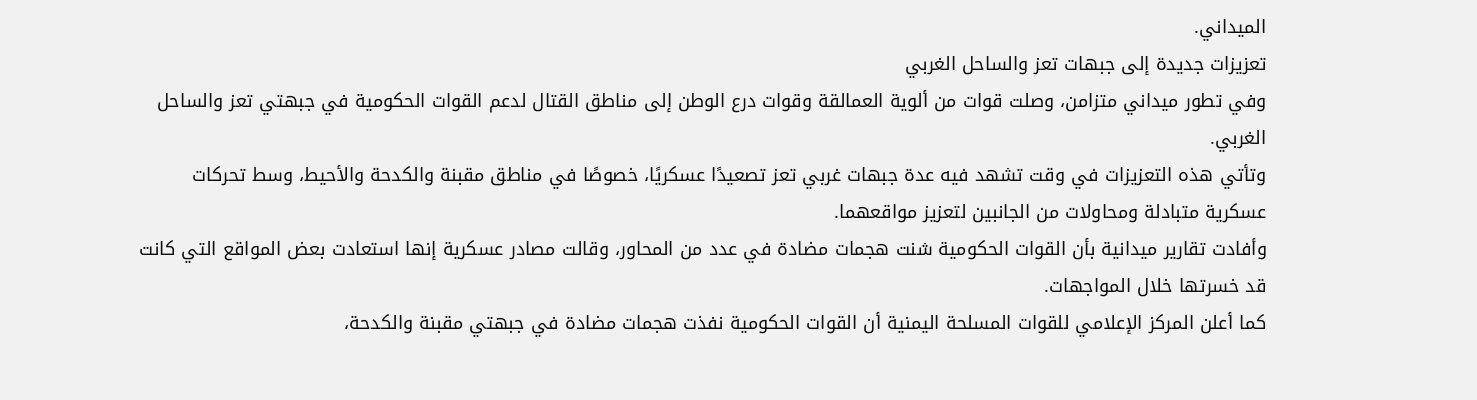الميداني.
تعزيزات جديدة إلى جبهات تعز والساحل الغربي
وفي تطور ميداني متزامن، وصلت قوات من ألوية العمالقة وقوات درع الوطن إلى مناطق القتال لدعم القوات الحكومية في جبهتي تعز والساحل الغربي.
وتأتي هذه التعزيزات في وقت تشهد فيه عدة جبهات غربي تعز تصعيدًا عسكريًا، خصوصًا في مناطق مقبنة والكدحة والأحيط، وسط تحركات عسكرية متبادلة ومحاولات من الجانبين لتعزيز مواقعهما.
وأفادت تقارير ميدانية بأن القوات الحكومية شنت هجمات مضادة في عدد من المحاور، وقالت مصادر عسكرية إنها استعادت بعض المواقع التي كانت قد خسرتها خلال المواجهات.
كما أعلن المركز الإعلامي للقوات المسلحة اليمنية أن القوات الحكومية نفذت هجمات مضادة في جبهتي مقبنة والكدحة،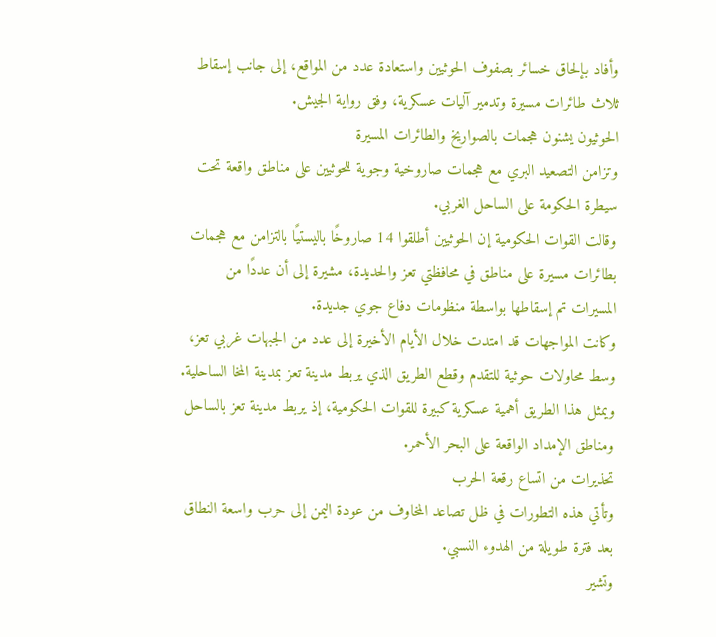وأفاد بإلحاق خسائر بصفوف الحوثيين واستعادة عدد من المواقع، إلى جانب إسقاط ثلاث طائرات مسيرة وتدمير آليات عسكرية، وفق رواية الجيش.
الحوثيون يشنون هجمات بالصواريخ والطائرات المسيرة
وتزامن التصعيد البري مع هجمات صاروخية وجوية للحوثيين على مناطق واقعة تحت سيطرة الحكومة على الساحل الغربي.
وقالت القوات الحكومية إن الحوثيين أطلقوا 14 صاروخًا باليستيًا بالتزامن مع هجمات بطائرات مسيرة على مناطق في محافظتي تعز والحديدة، مشيرة إلى أن عددًا من المسيرات تم إسقاطها بواسطة منظومات دفاع جوي جديدة.
وكانت المواجهات قد امتدت خلال الأيام الأخيرة إلى عدد من الجبهات غربي تعز، وسط محاولات حوثية للتقدم وقطع الطريق الذي يربط مدينة تعز بمدينة المخا الساحلية.
ويمثل هذا الطريق أهمية عسكرية كبيرة للقوات الحكومية، إذ يربط مدينة تعز بالساحل ومناطق الإمداد الواقعة على البحر الأحمر.
تحذيرات من اتساع رقعة الحرب
وتأتي هذه التطورات في ظل تصاعد المخاوف من عودة اليمن إلى حرب واسعة النطاق بعد فترة طويلة من الهدوء النسبي.
وتشير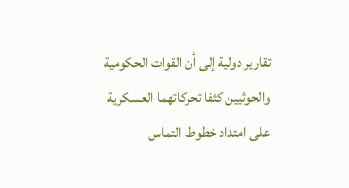تقارير دولية إلى أن القوات الحكومية والحوثيين كثفا تحركاتهما العسكرية على امتداد خطوط التماس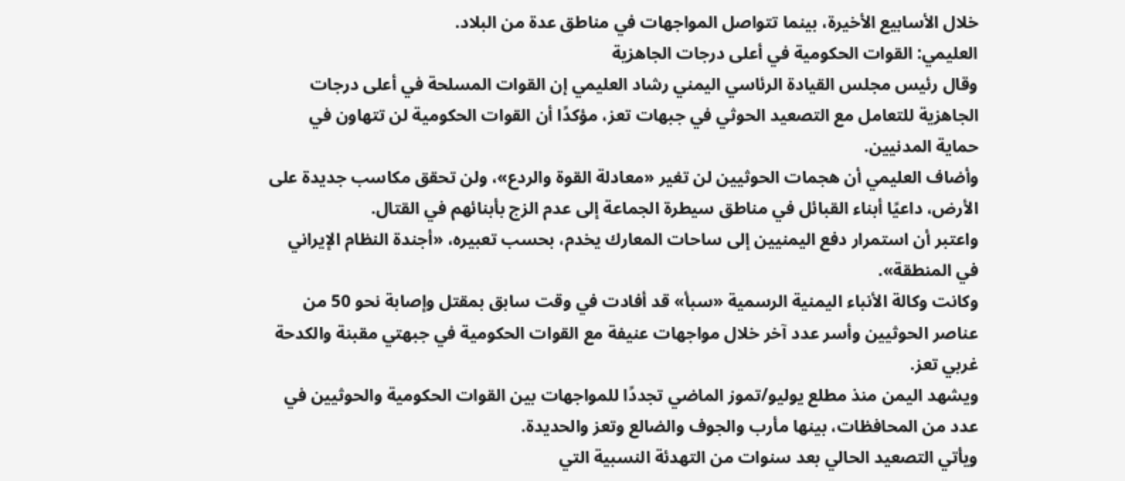خلال الأسابيع الأخيرة، بينما تتواصل المواجهات في مناطق عدة من البلاد.
العليمي: القوات الحكومية في أعلى درجات الجاهزية
وقال رئيس مجلس القيادة الرئاسي اليمني رشاد العليمي إن القوات المسلحة في أعلى درجات الجاهزية للتعامل مع التصعيد الحوثي في جبهات تعز، مؤكدًا أن القوات الحكومية لن تتهاون في حماية المدنيين.
وأضاف العليمي أن هجمات الحوثيين لن تغير «معادلة القوة والردع»، ولن تحقق مكاسب جديدة على الأرض، داعيًا أبناء القبائل في مناطق سيطرة الجماعة إلى عدم الزج بأبنائهم في القتال.
واعتبر أن استمرار دفع اليمنيين إلى ساحات المعارك يخدم، بحسب تعبيره، «أجندة النظام الإيراني في المنطقة».
وكانت وكالة الأنباء اليمنية الرسمية «سبأ» قد أفادت في وقت سابق بمقتل وإصابة نحو 50 من عناصر الحوثيين وأسر عدد آخر خلال مواجهات عنيفة مع القوات الحكومية في جبهتي مقبنة والكدحة غربي تعز.
ويشهد اليمن منذ مطلع يوليو/تموز الماضي تجددًا للمواجهات بين القوات الحكومية والحوثيين في عدد من المحافظات، بينها مأرب والجوف والضالع وتعز والحديدة.
ويأتي التصعيد الحالي بعد سنوات من التهدئة النسبية التي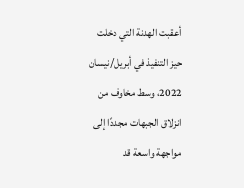أعقبت الهدنة التي دخلت حيز التنفيذ في أبريل/نيسان 2022، وسط مخاوف من انزلاق الجبهات مجددًا إلى مواجهة واسعة قد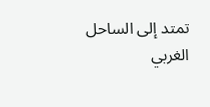تمتد إلى الساحل الغربي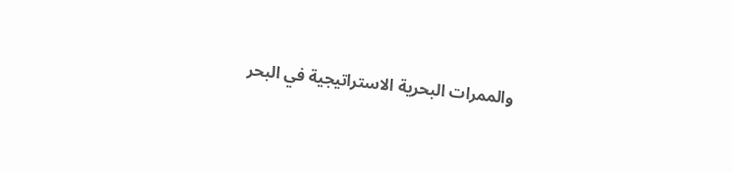والممرات البحرية الاستراتيجية في البحر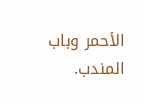الأحمر وباب المندب.